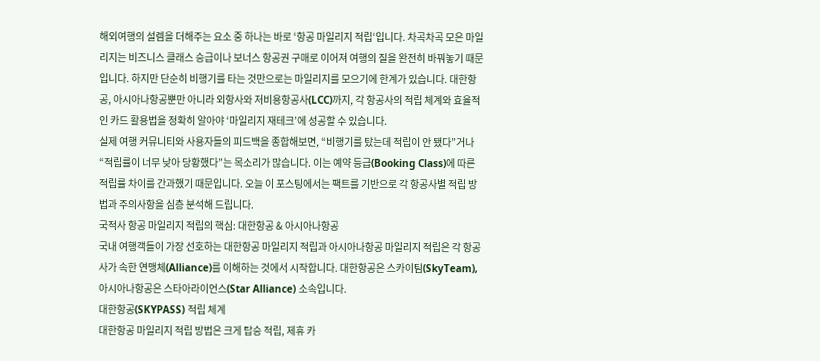해외여행의 설렘을 더해주는 요소 중 하나는 바로 ‘항공 마일리지 적립‘입니다. 차곡차곡 모은 마일리지는 비즈니스 클래스 승급이나 보너스 항공권 구매로 이어져 여행의 질을 완전히 바꿔놓기 때문입니다. 하지만 단순히 비행기를 타는 것만으로는 마일리지를 모으기에 한계가 있습니다. 대한항공, 아시아나항공뿐만 아니라 외항사와 저비용항공사(LCC)까지, 각 항공사의 적립 체계와 효율적인 카드 활용법을 정확히 알아야 ‘마일리지 재테크’에 성공할 수 있습니다.
실제 여행 커뮤니티와 사용자들의 피드백을 종합해보면, “비행기를 탔는데 적립이 안 됐다”거나 “적립률이 너무 낮아 당황했다”는 목소리가 많습니다. 이는 예약 등급(Booking Class)에 따른 적립률 차이를 간과했기 때문입니다. 오늘 이 포스팅에서는 팩트를 기반으로 각 항공사별 적립 방법과 주의사항을 심층 분석해 드립니다.
국적사 항공 마일리지 적립의 핵심: 대한항공 & 아시아나항공
국내 여행객들이 가장 선호하는 대한항공 마일리지 적립과 아시아나항공 마일리지 적립은 각 항공사가 속한 연맹체(Alliance)를 이해하는 것에서 시작합니다. 대한항공은 스카이팀(SkyTeam), 아시아나항공은 스타아라이언스(Star Alliance) 소속입니다.
대한항공(SKYPASS) 적립 체계
대한항공 마일리지 적립 방법은 크게 탑승 적립, 제휴 카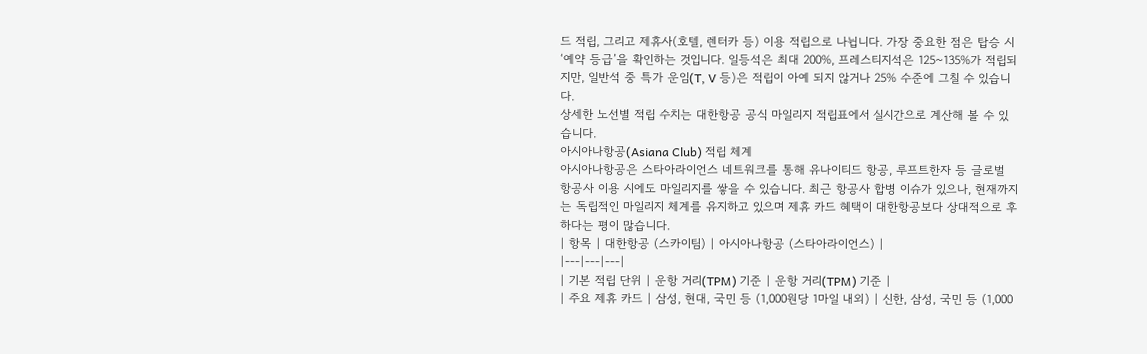드 적립, 그리고 제휴사(호텔, 렌터카 등) 이용 적립으로 나뉩니다. 가장 중요한 점은 탑승 시 ‘예약 등급’을 확인하는 것입니다. 일등석은 최대 200%, 프레스티지석은 125~135%가 적립되지만, 일반석 중 특가 운임(T, V 등)은 적립이 아예 되지 않거나 25% 수준에 그칠 수 있습니다.
상세한 노선별 적립 수치는 대한항공 공식 마일리지 적립표에서 실시간으로 계산해 볼 수 있습니다.
아시아나항공(Asiana Club) 적립 체계
아시아나항공은 스타아라이언스 네트워크를 통해 유나이티드 항공, 루프트한자 등 글로벌 항공사 이용 시에도 마일리지를 쌓을 수 있습니다. 최근 항공사 합병 이슈가 있으나, 현재까지는 독립적인 마일리지 체계를 유지하고 있으며 제휴 카드 혜택이 대한항공보다 상대적으로 후하다는 평이 많습니다.
| 항목 | 대한항공 (스카이팀) | 아시아나항공 (스타아라이언스) |
|---|---|---|
| 기본 적립 단위 | 운항 거리(TPM) 기준 | 운항 거리(TPM) 기준 |
| 주요 제휴 카드 | 삼성, 현대, 국민 등 (1,000원당 1마일 내외) | 신한, 삼성, 국민 등 (1,000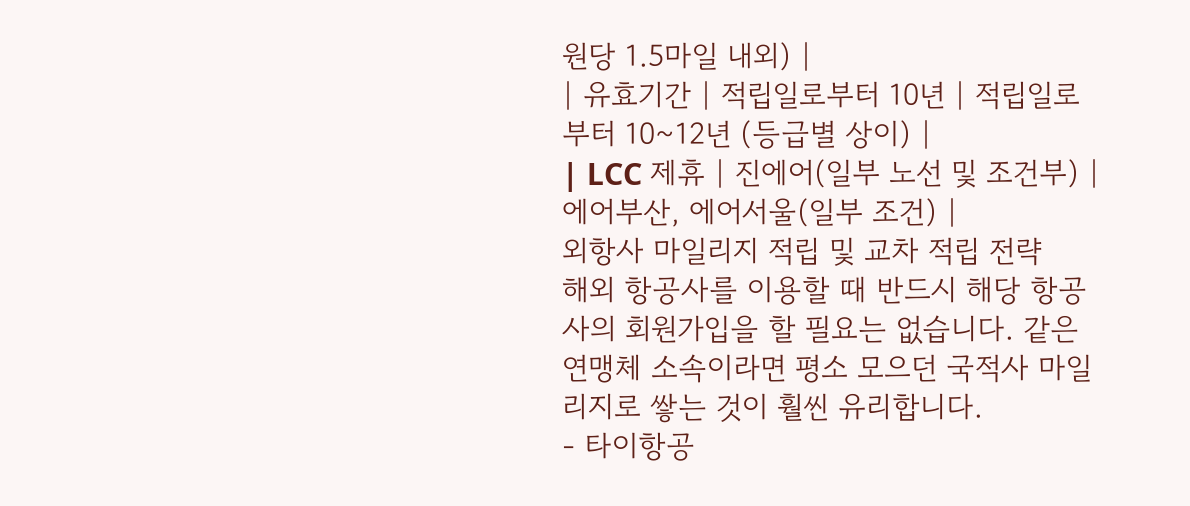원당 1.5마일 내외) |
| 유효기간 | 적립일로부터 10년 | 적립일로부터 10~12년 (등급별 상이) |
| LCC 제휴 | 진에어(일부 노선 및 조건부) | 에어부산, 에어서울(일부 조건) |
외항사 마일리지 적립 및 교차 적립 전략
해외 항공사를 이용할 때 반드시 해당 항공사의 회원가입을 할 필요는 없습니다. 같은 연맹체 소속이라면 평소 모으던 국적사 마일리지로 쌓는 것이 훨씬 유리합니다.
- 타이항공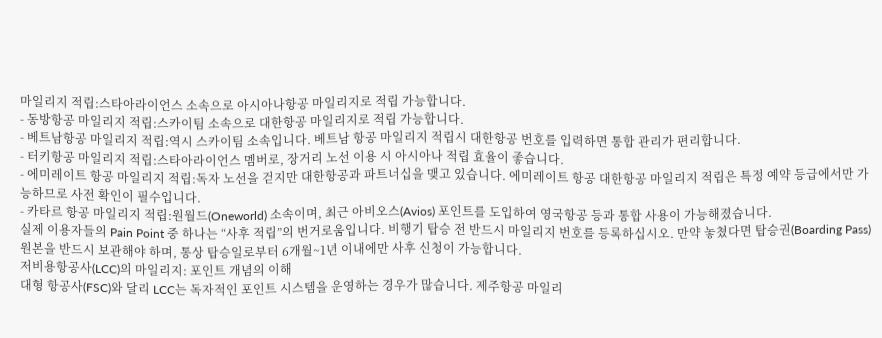마일리지 적립:스타아라이언스 소속으로 아시아나항공 마일리지로 적립 가능합니다.
- 동방항공 마일리지 적립:스카이팀 소속으로 대한항공 마일리지로 적립 가능합니다.
- 베트남항공 마일리지 적립:역시 스카이팀 소속입니다. 베트남 항공 마일리지 적립시 대한항공 번호를 입력하면 통합 관리가 편리합니다.
- 터키항공 마일리지 적립:스타아라이언스 멤버로, 장거리 노선 이용 시 아시아나 적립 효율이 좋습니다.
- 에미레이트 항공 마일리지 적립:독자 노선을 걷지만 대한항공과 파트너십을 맺고 있습니다. 에미레이트 항공 대한항공 마일리지 적립은 특정 예약 등급에서만 가능하므로 사전 확인이 필수입니다.
- 카타르 항공 마일리지 적립:원월드(Oneworld) 소속이며, 최근 아비오스(Avios) 포인트를 도입하여 영국항공 등과 통합 사용이 가능해졌습니다.
실제 이용자들의 Pain Point 중 하나는 “사후 적립”의 번거로움입니다. 비행기 탑승 전 반드시 마일리지 번호를 등록하십시오. 만약 놓쳤다면 탑승권(Boarding Pass) 원본을 반드시 보관해야 하며, 통상 탑승일로부터 6개월~1년 이내에만 사후 신청이 가능합니다.
저비용항공사(LCC)의 마일리지: 포인트 개념의 이해
대형 항공사(FSC)와 달리 LCC는 독자적인 포인트 시스템을 운영하는 경우가 많습니다. 제주항공 마일리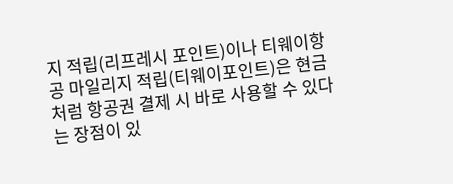지 적립(리프레시 포인트)이나 티웨이항공 마일리지 적립(티웨이포인트)은 현금처럼 항공권 결제 시 바로 사용할 수 있다는 장점이 있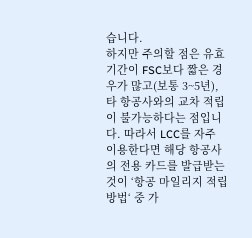습니다.
하지만 주의할 점은 유효기간이 FSC보다 짧은 경우가 많고(보통 3~5년), 타 항공사와의 교차 적립이 불가능하다는 점입니다. 따라서 LCC를 자주 이용한다면 해당 항공사의 전용 카드를 발급받는 것이 ‘항공 마일리지 적립방법‘ 중 가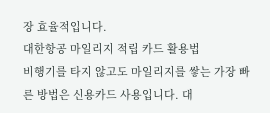장 효율적입니다.
대한항공 마일리지 적립 카드 활용법
비행기를 타지 않고도 마일리지를 쌓는 가장 빠른 방법은 신용카드 사용입니다. 대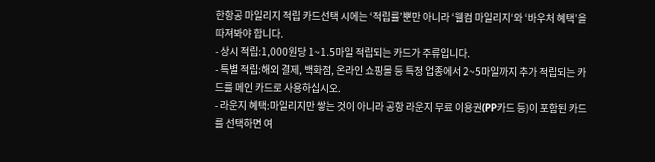한항공 마일리지 적립 카드선택 시에는 ‘적립률’뿐만 아니라 ‘웰컴 마일리지‘와 ‘바우처 혜택’을 따져봐야 합니다.
- 상시 적립:1,000원당 1~1.5마일 적립되는 카드가 주류입니다.
- 특별 적립:해외 결제, 백화점, 온라인 쇼핑몰 등 특정 업종에서 2~5마일까지 추가 적립되는 카드를 메인 카드로 사용하십시오.
- 라운지 혜택:마일리지만 쌓는 것이 아니라 공항 라운지 무료 이용권(PP카드 등)이 포함된 카드를 선택하면 여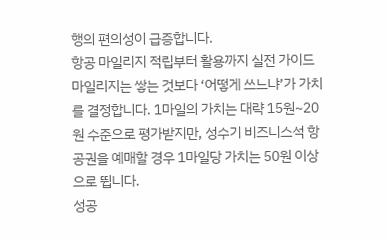행의 편의성이 급증합니다.
항공 마일리지 적립부터 활용까지 실전 가이드
마일리지는 쌓는 것보다 ‘어떻게 쓰느냐’가 가치를 결정합니다. 1마일의 가치는 대략 15원~20원 수준으로 평가받지만, 성수기 비즈니스석 항공권을 예매할 경우 1마일당 가치는 50원 이상으로 뜁니다.
성공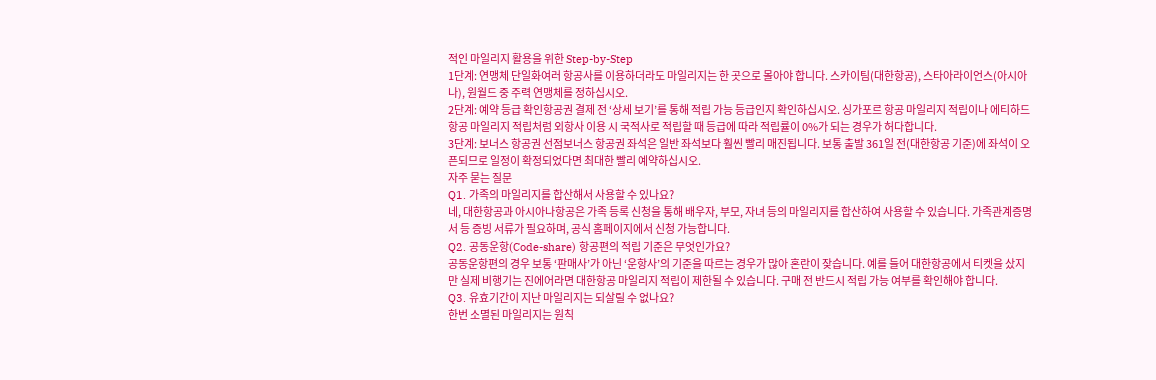적인 마일리지 활용을 위한 Step-by-Step
1단계: 연맹체 단일화여러 항공사를 이용하더라도 마일리지는 한 곳으로 몰아야 합니다. 스카이팀(대한항공), 스타아라이언스(아시아나), 원월드 중 주력 연맹체를 정하십시오.
2단계: 예약 등급 확인항공권 결제 전 ‘상세 보기’를 통해 적립 가능 등급인지 확인하십시오. 싱가포르 항공 마일리지 적립이나 에티하드 항공 마일리지 적립처럼 외항사 이용 시 국적사로 적립할 때 등급에 따라 적립률이 0%가 되는 경우가 허다합니다.
3단계: 보너스 항공권 선점보너스 항공권 좌석은 일반 좌석보다 훨씬 빨리 매진됩니다. 보통 출발 361일 전(대한항공 기준)에 좌석이 오픈되므로 일정이 확정되었다면 최대한 빨리 예약하십시오.
자주 묻는 질문
Q1. 가족의 마일리지를 합산해서 사용할 수 있나요?
네, 대한항공과 아시아나항공은 가족 등록 신청을 통해 배우자, 부모, 자녀 등의 마일리지를 합산하여 사용할 수 있습니다. 가족관계증명서 등 증빙 서류가 필요하며, 공식 홈페이지에서 신청 가능합니다.
Q2. 공동운항(Code-share) 항공편의 적립 기준은 무엇인가요?
공동운항편의 경우 보통 ‘판매사’가 아닌 ‘운항사’의 기준을 따르는 경우가 많아 혼란이 잦습니다. 예를 들어 대한항공에서 티켓을 샀지만 실제 비행기는 진에어라면 대한항공 마일리지 적립이 제한될 수 있습니다. 구매 전 반드시 적립 가능 여부를 확인해야 합니다.
Q3. 유효기간이 지난 마일리지는 되살릴 수 없나요?
한번 소멸된 마일리지는 원칙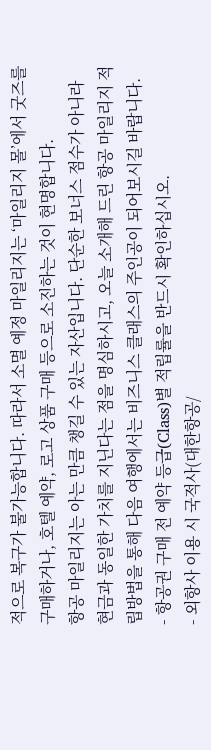적으로 복구가 불가능합니다. 따라서 소멸 예정 마일리지는 ‘마일리지 몰’에서 굿즈를 구매하거나, 호텔 예약, 로고 상품 구매 등으로 소진하는 것이 현명합니다.
항공 마일리지는 아는 만큼 챙길 수 있는 자산입니다. 단순한 보너스 점수가 아니라 현금과 동일한 가치를 지닌다는 점을 명심하시고, 오늘 소개해 드린 항공 마일리지 적립방법을 통해 다음 여행에서는 비즈니스 클래스의 주인공이 되어보시길 바랍니다.
- 항공권 구매 전 예약 등급(Class)별 적립률을 반드시 확인하십시오.
- 외항사 이용 시 국적사(대한항공/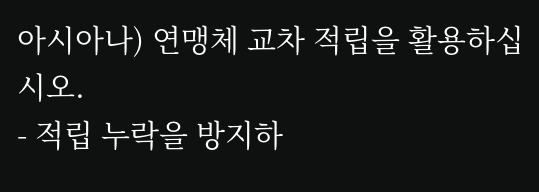아시아나) 연맹체 교차 적립을 활용하십시오.
- 적립 누락을 방지하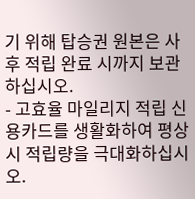기 위해 탑승권 원본은 사후 적립 완료 시까지 보관하십시오.
- 고효율 마일리지 적립 신용카드를 생활화하여 평상시 적립량을 극대화하십시오.